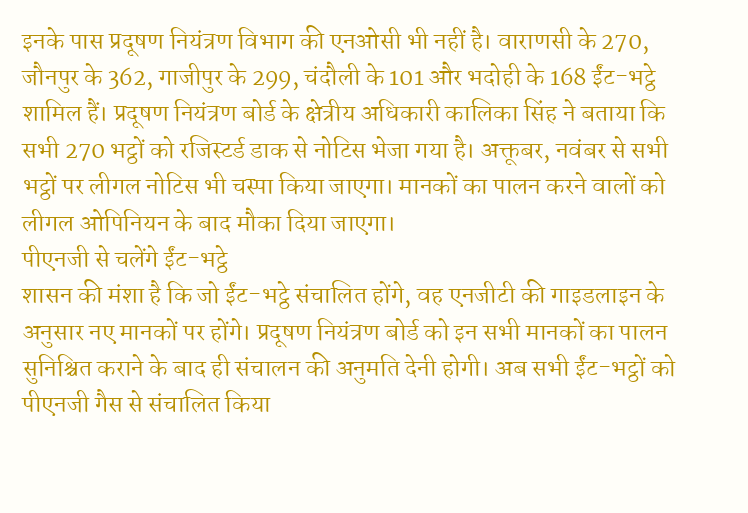इनके पास प्रदूषण नियंत्रण विभाग की एनओसी भी नहीं है। वाराणसी के 270, जौनपुर के 362, गाजीपुर के 299, चंदौली के 101 और भदोही के 168 ईंट-भट्ठे शामिल हैं। प्रदूषण नियंत्रण बोर्ड के क्षेत्रीय अधिकारी कालिका सिंह ने बताया कि सभी 270 भट्ठों को रजिस्टर्ड डाक से नोटिस भेजा गया है। अक्तूबर, नवंबर से सभी भट्ठों पर लीगल नोटिस भी चस्पा किया जाएगा। मानकों का पालन करने वालों को लीगल ओपिनियन के बाद मौका दिया जाएगा।
पीएनजी से चलेंगे ईंट-भट्ठे
शासन की मंशा है कि जो ईंट-भट्ठे संचालित होंगे, वह एनजीटी की गाइडलाइन के अनुसार नए मानकों पर होंगे। प्रदूषण नियंत्रण बोर्ड को इन सभी मानकों का पालन सुनिश्चित कराने के बाद ही संचालन की अनुमति देनी होगी। अब सभी ईंट-भट्ठों को पीएनजी गैस से संचालित किया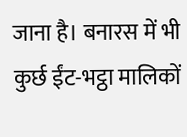जाना है। बनारस में भी कुर्छ ईंट-भट्ठा मालिकों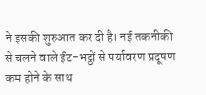ने इसकी शुरुआत कर दी है। नई तकनीकी से चलने वाले ईंट-भट्ठों से पर्यावरण प्रदूषण कम होने के साथ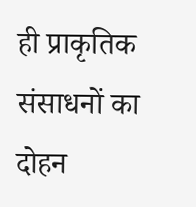ही प्राकृतिक संसाधनों का दोहन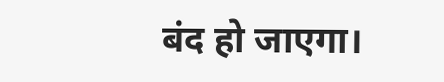बंद हो जाएगा।